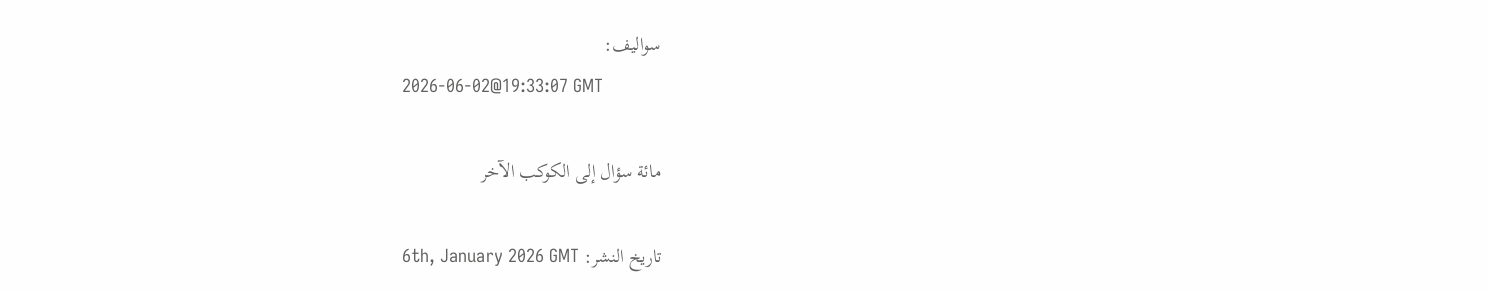سواليف:
2026-06-02@19:33:07 GMT

مائة سؤال إلى الكوكب الآخر

تاريخ النشر: 6th, January 2026 GMT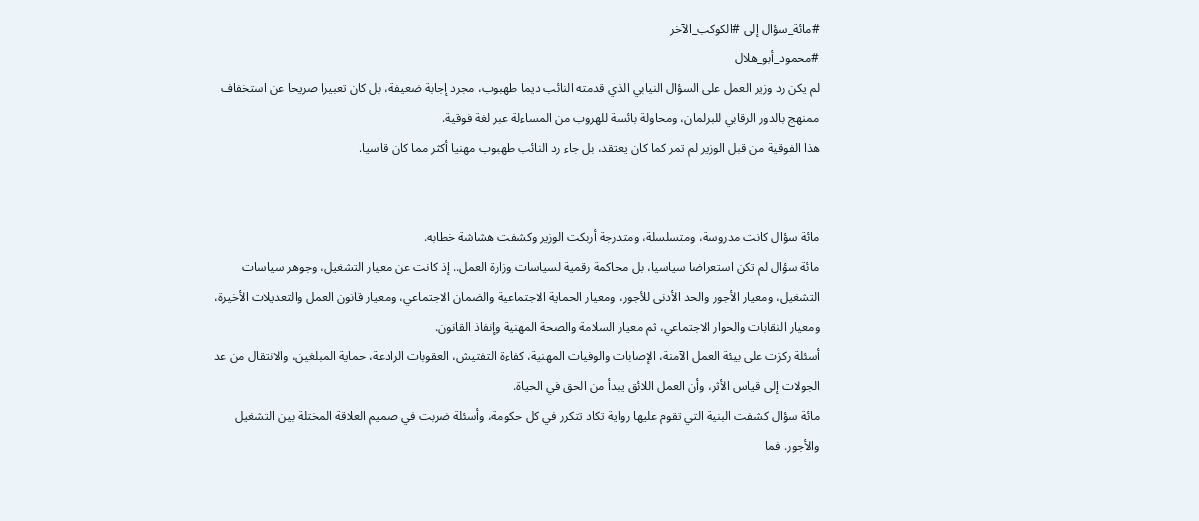#مائة_سؤال إلى #الكوكب_الآخر
#محمود_أبو_هلال
لم يكن رد وزير العمل على السؤال النيابي الذي قدمته النائب ديما طهبوب، مجرد إجابة ضعيفة، بل كان تعبيرا صريحا عن استخفاف ممنهج بالدور الرقابي للبرلمان، ومحاولة بائسة للهروب من المساءلة عبر لغة فوقية.
هذا الفوقية من قبل الوزير لم تمر كما كان يعتقد، بل جاء رد النائب طهبوب مهنيا أكثر مما كان قاسيا.


مائة سؤال كانت مدروسة، ومتسلسلة، ومتدرجة أربكت الوزير وكشفت هشاشة خطابه.
مائة سؤال لم تكن استعراضا سياسيا، بل محاكمة رقمية لسياسات وزارة العمل.. إذ كانت عن معيار التشغيل، وجوهر سياسات التشغيل، ومعيار الأجور والحد الأدنى للأجور، ومعيار الحماية الاجتماعية والضمان الاجتماعي، ومعيار قانون العمل والتعديلات الأخيرة، ومعيار النقابات والحوار الاجتماعي، ثم معيار السلامة والصحة المهنية وإنفاذ القانون.
أسئلة ركزت على بيئة العمل الآمنة، الإصابات والوفيات المهنية، كفاءة التفتيش، العقوبات الرادعة، حماية المبلغين، والانتقال من عد الجولات إلى قياس الأثر، وأن العمل اللائق يبدأ من الحق في الحياة.
مائة سؤال كشفت البنية التي تقوم عليها رواية تكاد تتكرر في كل حكومة، وأسئلة ضربت في صميم العلاقة المختلة بين التشغيل والأجور. فما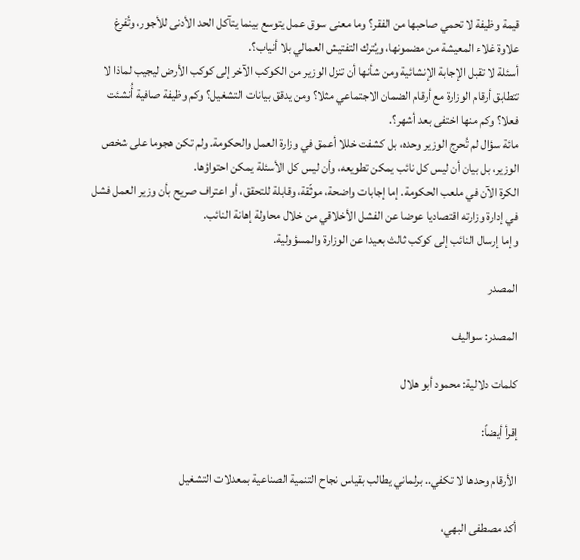قيمة وظيفة لا تحمي صاحبها من الفقر؟ وما معنى سوق عمل يتوسع بينما يتآكل الحد الأدنى للأجور، وتُفرغ علاوة غلاء المعيشة من مضمونها، ويُترك التفتيش العمالي بلا أنياب؟.
أسئلة لا تقبل الإجابة الإنشائية ومن شأنها أن تنزل الوزير من الكوكب الآخر إلى كوكب الأرض ليجيب لماذا لا تتطابق أرقام الوزارة مع أرقام الضمان الاجتماعي مثلا؟ ومن يدقق بيانات التشغيل؟ وكم وظيفة صافية أُنشئت فعلا؟ وكم منها اختفى بعد أشهر؟.
مائة سؤال لم تُحرج الوزير وحده، بل كشفت خللا أعمق في وزارة العمل والحكومة. ولم تكن هجوما على شخص الوزير، بل بيان أن ليس كل نائب يمكن تطويعه، وأن ليس كل الأسئلة يمكن احتواؤها.
الكرة الآن في ملعب الحكومة. إما إجابات واضحة، موثّقة، وقابلة للتحقق، أو اعتراف صريح بأن وزير العمل فشل في إدارة وزارته اقتصاديا عوضا عن الفشل الأخلاقي من خلال محاولة إهانة النائب.
وإما إرسال النائب إلى كوكب ثالث بعيدا عن الوزارة والمسؤولية.

المصدر

المصدر: سواليف

كلمات دلالية: محمود أبو هلال

إقرأ أيضاً:

الأرقام وحدها لا تكفي.. برلماني يطالب بقياس نجاح التنمية الصناعية بمعدلات التشغيل

أكد مصطفى البهي،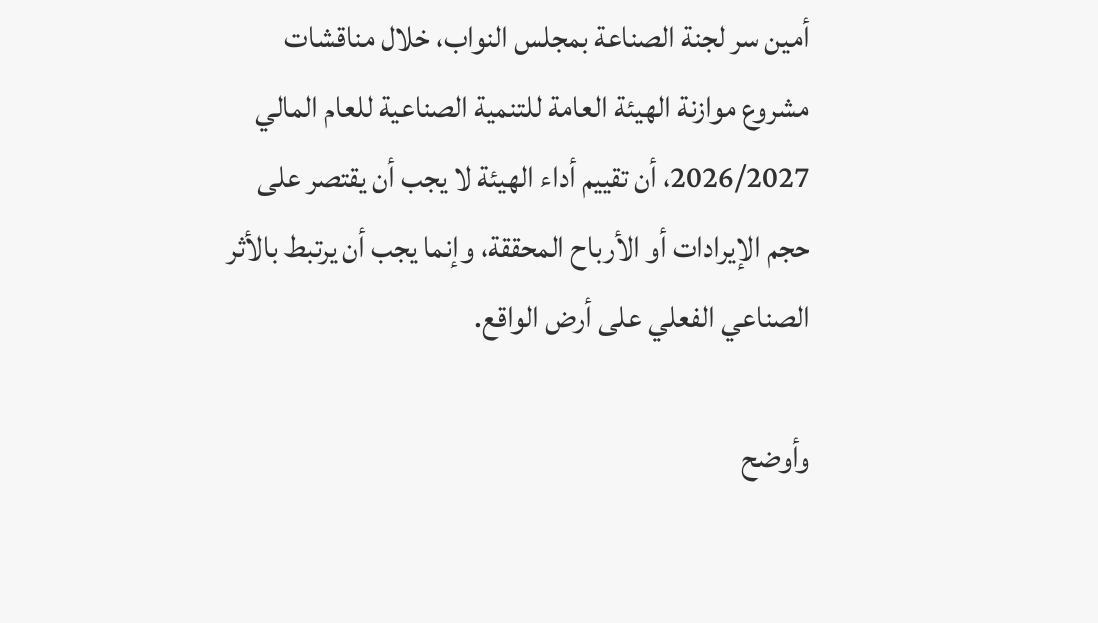أمين سر لجنة الصناعة بمجلس النواب، خلال مناقشات مشروع موازنة الهيئة العامة للتنمية الصناعية للعام المالي 2026/2027، أن تقييم أداء الهيئة لا يجب أن يقتصر على حجم الإيرادات أو الأرباح المحققة، وإنما يجب أن يرتبط بالأثر الصناعي الفعلي على أرض الواقع.

وأوضح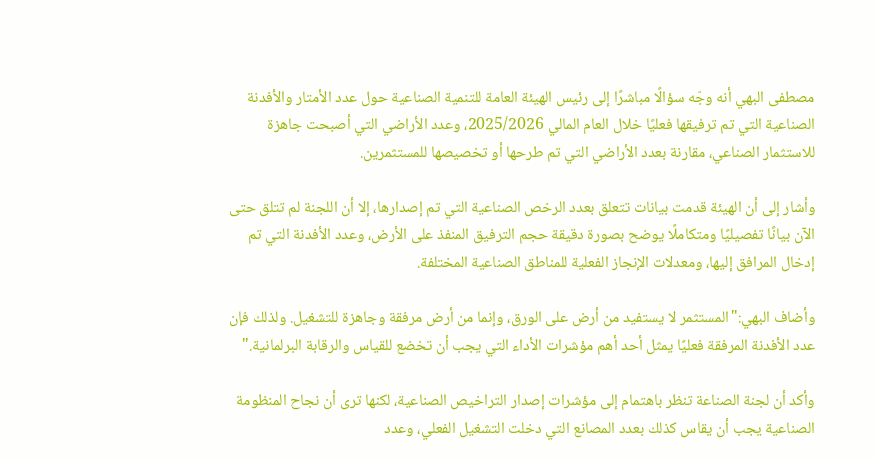مصطفى البهي أنه وجّه سؤالًا مباشرًا إلى رئيس الهيئة العامة للتنمية الصناعية حول عدد الأمتار والأفدنة الصناعية التي تم ترفيقها فعليًا خلال العام المالي 2025/2026، وعدد الأراضي التي أصبحت جاهزة للاستثمار الصناعي، مقارنة بعدد الأراضي التي تم طرحها أو تخصيصها للمستثمرين.

وأشار إلى أن الهيئة قدمت بيانات تتعلق بعدد الرخص الصناعية التي تم إصدارها، إلا أن اللجنة لم تتلق حتى الآن بيانًا تفصيليًا ومتكاملًا يوضح بصورة دقيقة حجم الترفيق المنفذ على الأرض، وعدد الأفدنة التي تم إدخال المرافق إليها، ومعدلات الإنجاز الفعلية للمناطق الصناعية المختلفة.

وأضاف البهي:"المستثمر لا يستفيد من أرض على الورق، وإنما من أرض مرفقة وجاهزة للتشغيل. ولذلك فإن عدد الأفدنة المرفقة فعليًا يمثل أحد أهم مؤشرات الأداء التي يجب أن تخضع للقياس والرقابة البرلمانية."

وأكد أن لجنة الصناعة تنظر باهتمام إلى مؤشرات إصدار التراخيص الصناعية، لكنها ترى أن نجاح المنظومة الصناعية يجب أن يقاس كذلك بعدد المصانع التي دخلت التشغيل الفعلي، وعدد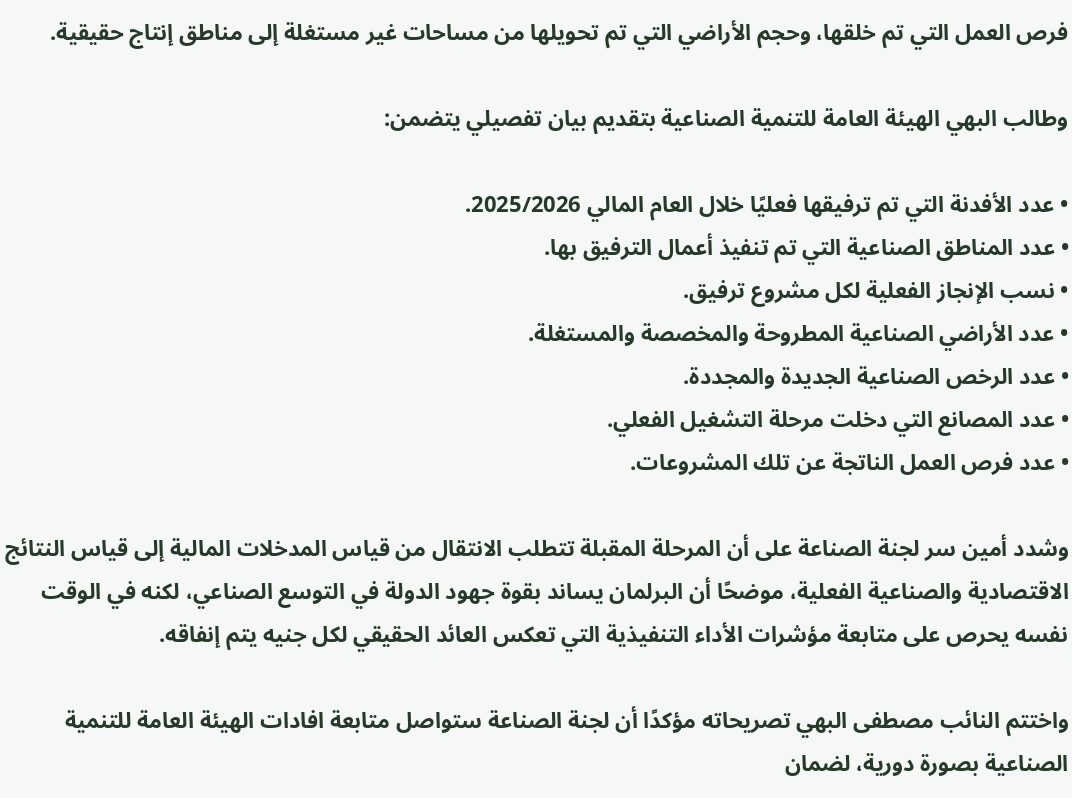فرص العمل التي تم خلقها، وحجم الأراضي التي تم تحويلها من مساحات غير مستغلة إلى مناطق إنتاج حقيقية.

وطالب البهي الهيئة العامة للتنمية الصناعية بتقديم بيان تفصيلي يتضمن:

• عدد الأفدنة التي تم ترفيقها فعليًا خلال العام المالي 2025/2026.
• عدد المناطق الصناعية التي تم تنفيذ أعمال الترفيق بها.
• نسب الإنجاز الفعلية لكل مشروع ترفيق.
• عدد الأراضي الصناعية المطروحة والمخصصة والمستغلة.
• عدد الرخص الصناعية الجديدة والمجددة.
• عدد المصانع التي دخلت مرحلة التشغيل الفعلي.
• عدد فرص العمل الناتجة عن تلك المشروعات.

وشدد أمين سر لجنة الصناعة على أن المرحلة المقبلة تتطلب الانتقال من قياس المدخلات المالية إلى قياس النتائج الاقتصادية والصناعية الفعلية، موضحًا أن البرلمان يساند بقوة جهود الدولة في التوسع الصناعي، لكنه في الوقت نفسه يحرص على متابعة مؤشرات الأداء التنفيذية التي تعكس العائد الحقيقي لكل جنيه يتم إنفاقه.

واختتم النائب مصطفى البهي تصريحاته مؤكدًا أن لجنة الصناعة ستواصل متابعة افادات الهيئة العامة للتنمية الصناعية بصورة دورية، لضمان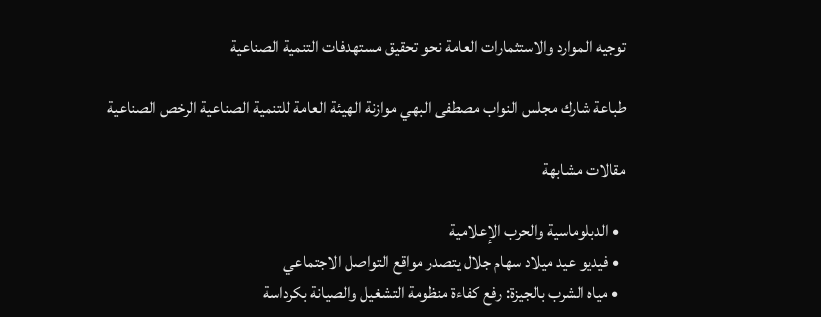توجيه الموارد والاستثمارات العامة نحو تحقيق مستهدفات التنمية الصناعية

طباعة شارك مجلس النواب مصطفى البهي موازنة الهيئة العامة للتنمية الصناعية الرخص الصناعية

مقالات مشابهة

  • الدبلوماسية والحرب الإعلامية
  • فيديو عيد ميلاد سهام جلال يتصدر مواقع التواصل الاجتماعي
  • مياه الشرب بالجيزة: رفع كفاءة منظومة التشغيل والصيانة بكرداسة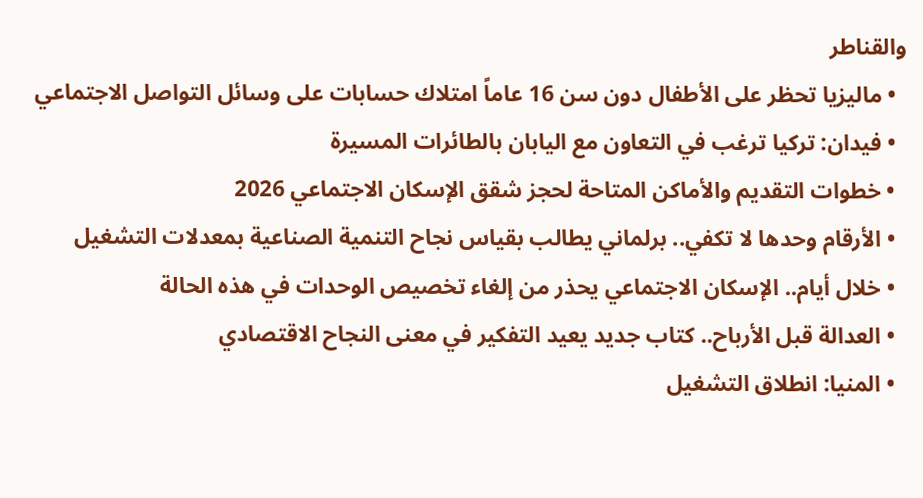والقناطر
  • ماليزيا تحظر على الأطفال دون سن 16 عاماً امتلاك حسابات على وسائل التواصل الاجتماعي
  • فيدان: تركيا ترغب في التعاون مع اليابان بالطائرات المسيرة
  • خطوات التقديم والأماكن المتاحة لحجز شقق الإسكان الاجتماعي 2026
  • الأرقام وحدها لا تكفي.. برلماني يطالب بقياس نجاح التنمية الصناعية بمعدلات التشغيل
  • خلال أيام.. الإسكان الاجتماعي يحذر من إلغاء تخصيص الوحدات في هذه الحالة
  • العدالة قبل الأرباح.. كتاب جديد يعيد التفكير في معنى النجاح الاقتصادي
  • المنيا: انطلاق التشغيل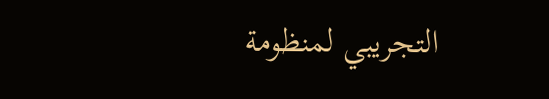التجريبي لمنظومة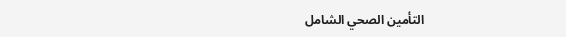التأمين الصحي الشامل